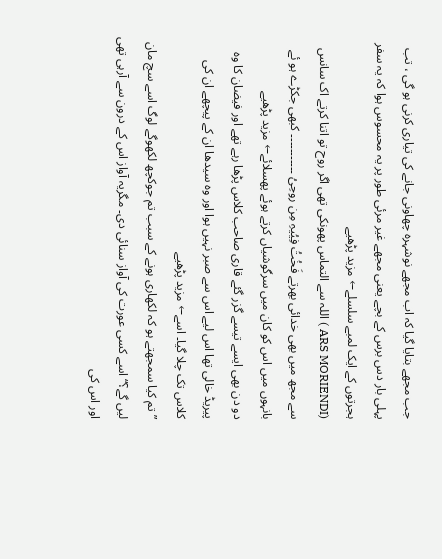جب مجھے بتایا گیا کہ اب مجھے نوشہرہ چھاونی جانے کی تیاری کرنی ہو گی ، تب پہلی بار دس برس کے بچے یعنی مجھے غیر مرئی طور پر یہ محسوس ہوا کہ یہ سفر ہجرتوں کے ایک لمبے سلسلے← مزید پڑھیے
(ARS MORIENDI ) اللہ سے التماس پھونکی تھی اگر روح تو اتنا کرتے اک سانس سے مجھ میں بھی خدائی بھرتے فَخُتُ فِیُیہِ مِن روحِیُ ۔۔۔۔۔۔۔۔۔۔۔ کبھی جکڑے ہو ئے بانہوں میں اس کو کان میں سرگوشیاں کرتے ہوئے پھسلائے← مزید پڑھیے
دو دن بھی ایسے تیسے گزر گئے قاری صاحب کلاس پڑھا رہے تھے اور فیضان کا وہ پیریڈ خالی تھا اس لیے اس سے صبر نہیں ہوا اور وہ سیدھا ان کے پیچھے ان کی کلاس تک چلا گیا۔ اسے← مزید پڑھیے
”تم کیا سمجھتے ہو کہ لکھاری ہونے کے سبب تم جوکچھ لکھوگے لوگ اسے سچ مان لیں گے؟“ اسے کسی عورت کی آواز سنائی دی۔ مگریہ آواز اس کے درون سے آرہی تھی اور اس کی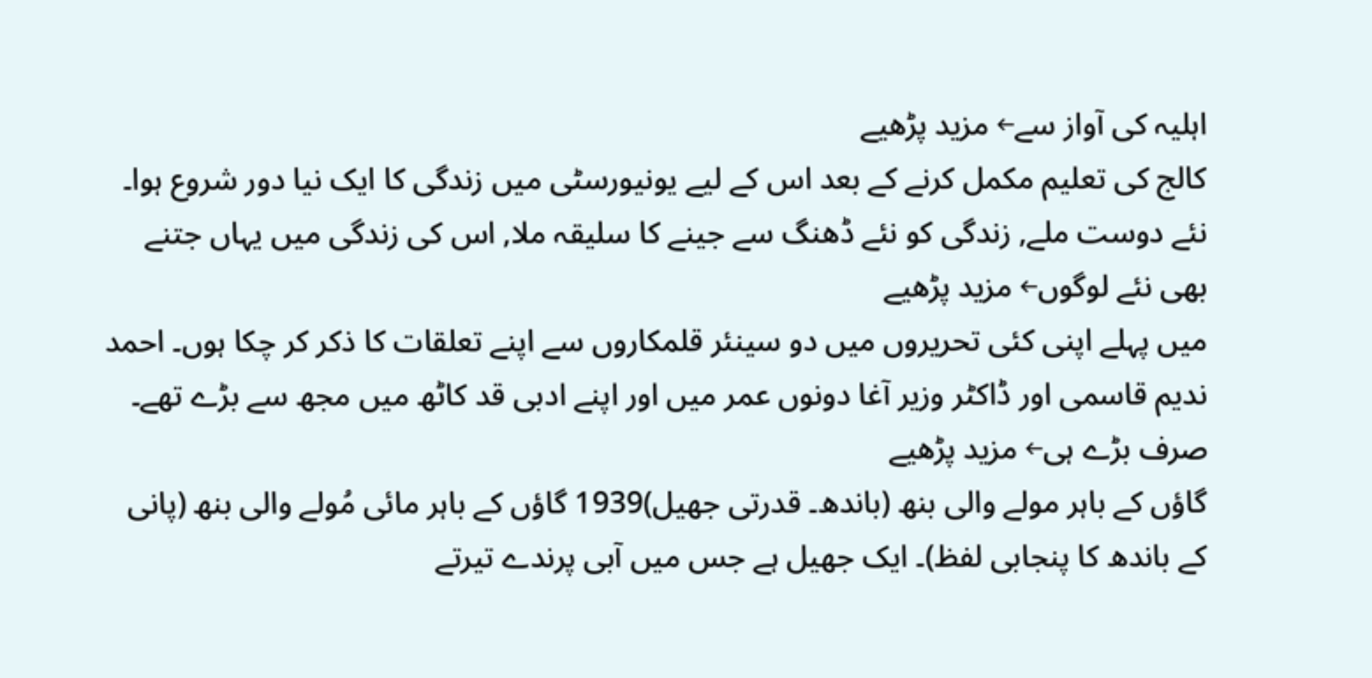اہلیہ کی آواز سے← مزید پڑھیے
کالج کی تعلیم مکمل کرنے کے بعد اس کے لیے یونیورسٹی میں زندگی کا ایک نیا دور شروع ہوا۔ نئے دوست ملے, زندگی کو نئے ڈھنگ سے جینے کا سلیقہ ملا, اس کی زندگی میں یہاں جتنے بھی نئے لوگوں← مزید پڑھیے
میں پہلے اپنی کئی تحریروں میں دو سینئر قلمکاروں سے اپنے تعلقات کا ذکر کر چکا ہوں۔ احمد ندیم قاسمی اور ڈاکٹر وزیر آغا دونوں عمر میں اور اپنے ادبی قد کاٹھ میں مجھ سے بڑے تھے۔ صرف بڑے ہی← مزید پڑھیے
گاؤں کے باہر مولے والی بنھ (باندھ۔ قدرتی جھیل)1939 گاؤں کے باہر مائی مُولے والی بنھ (پانی کے باندھ کا پنجابی لفظ)۔ ایک جھیل ہے جس میں آبی پرندے تیرتے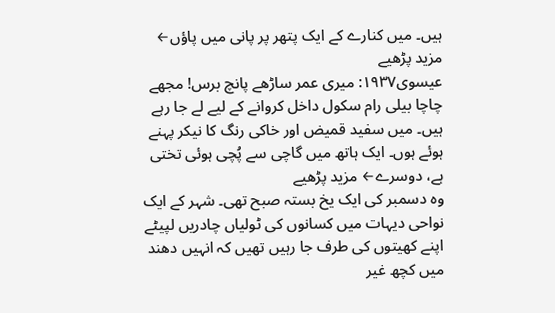ہیں۔ میں کنارے کے ایک پتھر پر پانی میں پاؤں← مزید پڑھیے
عیسوی۱۹۳۷: میری عمر ساڑھے پانچ برس! مجھے چاچا بیلی رام سکول داخل کروانے کے لیے لے جا رہے ہیں۔ میں سفید قمیض اور خاکی رنگ کا نیکر پہنے ہوئے ہوں۔ ایک ہاتھ میں گاچی سے پُچی ہوئی تختی ہے، دوسرے← مزید پڑھیے
وہ دسمبر کی ایک یخ بستہ صبح تھی۔ شہر کے ایک نواحی دیہات میں کسانوں کی ٹولیاں چادریں لپیٹے اپنے کھیتوں کی طرف جا رہیں تھیں کہ انہیں دھند میں کچھ غیر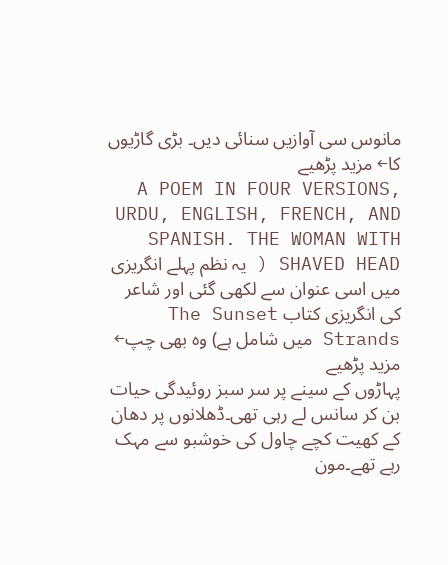مانوس سی آوازیں سنائی دیں۔ بڑی گاڑیوں کا← مزید پڑھیے
A POEM IN FOUR VERSIONS, URDU, ENGLISH, FRENCH, AND SPANISH. THE WOMAN WITH SHAVED HEAD ( یہ نظم پہلے انگریزی میں اسی عنوان سے لکھی گئی اور شاعر کی انگریزی کتاب The Sunset Strands میں شامل ہے) وہ بھی چپ← مزید پڑھیے
پہاڑوں کے سینے پر سر سبز روئیدگی حیات بن کر سانس لے رہی تھی۔ڈھلانوں پر دھان کے کھیت کچے چاول کی خوشبو سے مہک رہے تھے۔مون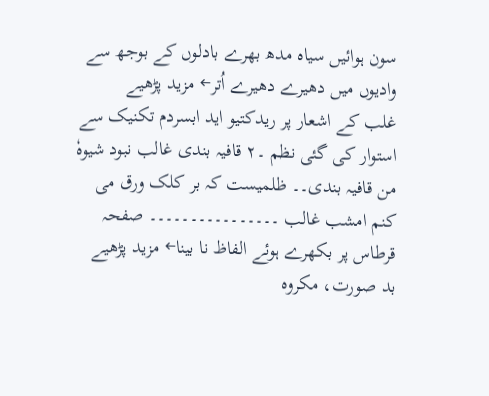سون ہوائیں سیاہ مدھ بھرے بادلوں کے بوجھ سے وادیوں میں دھیرے دھیرے اُتر← مزید پڑھیے
غلب کے اشعار پر ریدکتیو اید ابسردم تکنیک سے استوار کی گئی نظم ۔۲ قافیہ بندی غالب نبود شیوہٗ من قافیہ بندی۔۔ ظلمیست کہ بر کلک ورق می کنم امشب غالب ۔۔۔۔۔۔۔۔۔۔۔۔۔۔۔۔ صفحہ قرطاس پر بکھرے ہوئے الفاظ نا بینا← مزید پڑھیے
بد صورت، مکروہ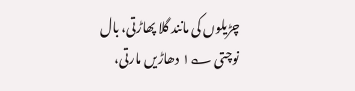چڑیلوں کی مانند گلا پھاڑتی، بال نوچتی ؎۱ دھاڑیں مارتی،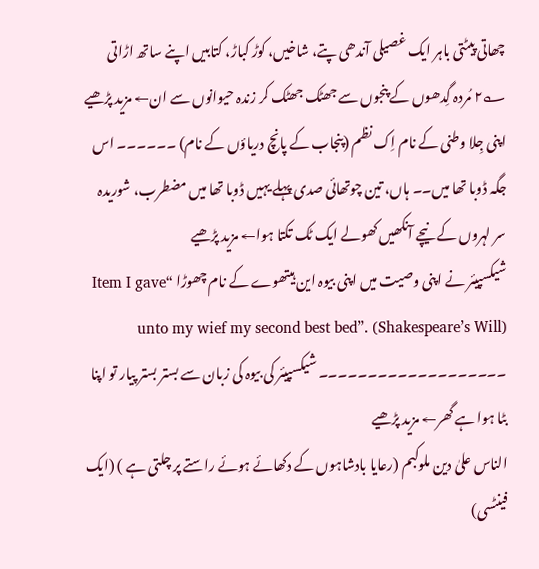چھاتی پیٹتی باہر ایک غصیلی آندھی پتے، شاخیں، کوڑ کباڑ، کتابیں اپنے ساتھ اڑاتی ؎۲ مُردہ گِدھوں کے پنجوں سے جھٹک جھٹک کر زندہ حیوانوں سے ان← مزید پڑھیے
اپنی جِلا وطنی کے نام اِک نظم (پنجاب کے پانچ دریاؤں کے نام) ۔۔۔۔۔۔ اس جگہ ڈوبا تھا میں۔۔ ہاں، تین چوتھائی صدی پہلے یہیں ڈوبا تھا میں مضطرب، شوریدہ سر لہروں کے نیچے آنکھیں کھولے ایک ٹک تکتا ہوا← مزید پڑھیے
شیکسپیئر نے اپنی وصیت میں اپنی بیوہ این ہیتھوے کے نام چھوڑا “Item I gave unto my wief my second best bed”. (Shakespeare’s Will) ۔۔۔۔۔۔۔۔۔۔۔۔۔۔۔۔۔۔۔ شیکسپیئر کی بیوہ کی زبان سے بستر بستر پیار تو اپنا بٹا ہوا ہے گھر← مزید پڑھیے
الناس علیٰ دین ملوکبم (رعایا بادشاہوں کے دکھائے ہوئے راستے پر چلتی ہے ) (ایک فینٹسی)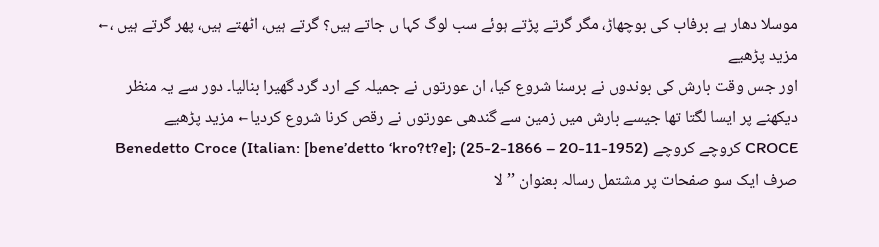موسلا دھار ہے برفاب کی بوچھاڑ، مگر گرتے پڑتے ہوئے سب لوگ کہا ں جاتے ہیں؟ گرتے ہیں، اٹھتے ہیں، پھر گرتے ہیں ،← مزید پڑھیے
اور جس وقت بارش کی بوندوں نے برسنا شروع کیا، ان عورتوں نے جمیلہ کے ارد گرد گھیرا بنالیا۔ دور سے یہ منظر دیکھنے پر ایسا لگتا تھا جیسے بارش میں زمین سے گندھی عورتوں نے رقص کرنا شروع کردیا← مزید پڑھیے
CROCE کروچے کروچے Benedetto Croce (Italian: [bene’detto ‘kro?t?e]; (25-2-1866 – 20-11-1952) صرف ایک سو صفحات پر مشتمل رسالہ بعنوان ’’لا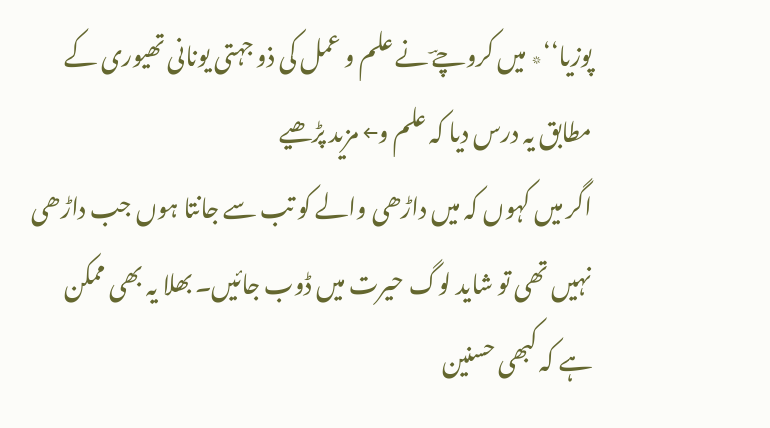پوزیا‘‘٭ میں کروچےؔ نے علم و عمل کی ذو جہتی یونانی تھیوری کے مطابق یہ درس دیا کہ علم و← مزید پڑھیے
اگر میں کہوں کہ میں داڑھی والے کو تب سے جانتا ہوں جب داڑھی نہیں تھی تو شاید لوگ حیرت میں ڈوب جائیں۔ بھلا یہ بھی ممکن ہے کہ کبھی حسنین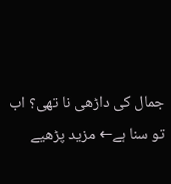جمال کی داڑھی نا تھی؟ اب تو سنا ہے← مزید پڑھیے